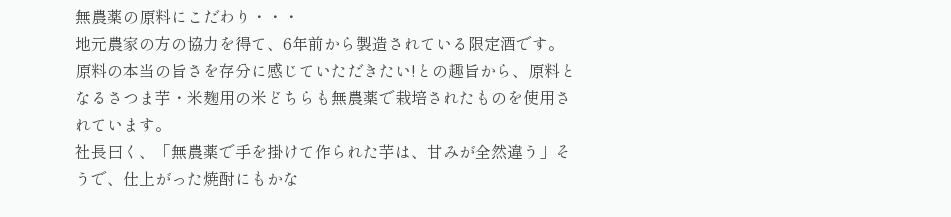無農薬の原料にこだわり・・・
地元農家の方の協力を得て、6年前から製造されている限定酒です。
原料の本当の旨さを存分に感じていただきたい!との趣旨から、原料となるさつま芋・米麹用の米どちらも無農薬で栽培されたものを使用されています。
社長曰く、「無農薬で手を掛けて作られた芋は、甘みが全然違う」そうで、仕上がった焼酎にもかな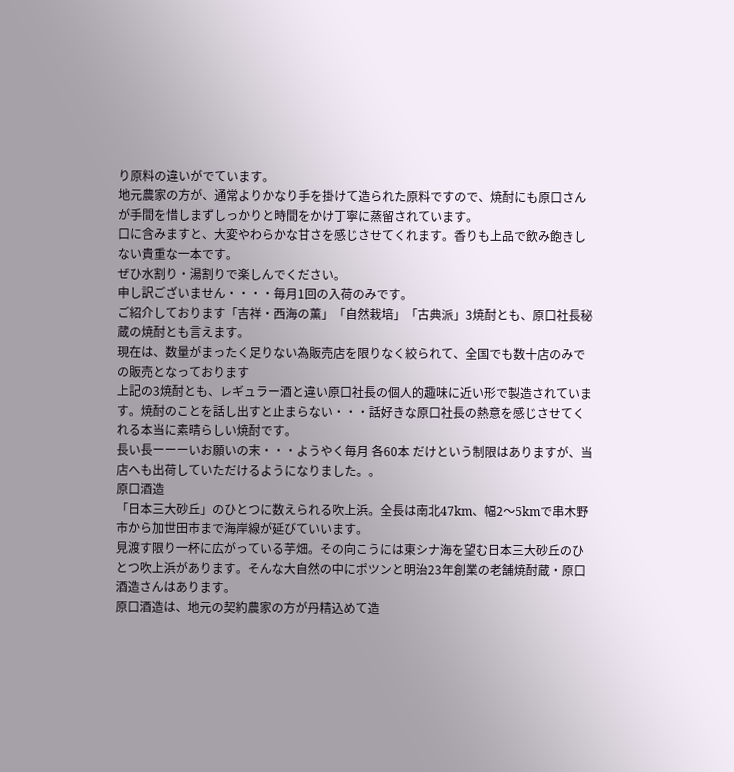り原料の違いがでています。
地元農家の方が、通常よりかなり手を掛けて造られた原料ですので、焼酎にも原口さんが手間を惜しまずしっかりと時間をかけ丁寧に蒸留されています。
口に含みますと、大変やわらかな甘さを感じさせてくれます。香りも上品で飲み飽きしない貴重な一本です。
ぜひ水割り・湯割りで楽しんでください。
申し訳ございません・・・・毎月1回の入荷のみです。
ご紹介しております「吉祥・西海の薫」「自然栽培」「古典派」3焼酎とも、原口社長秘蔵の焼酎とも言えます。
現在は、数量がまったく足りない為販売店を限りなく絞られて、全国でも数十店のみでの販売となっております
上記の3焼酎とも、レギュラー酒と違い原口社長の個人的趣味に近い形で製造されています。焼酎のことを話し出すと止まらない・・・話好きな原口社長の熱意を感じさせてくれる本当に素晴らしい焼酎です。
長い長ーーーいお願いの末・・・ようやく毎月 各60本 だけという制限はありますが、当店へも出荷していただけるようになりました。。
原口酒造
「日本三大砂丘」のひとつに数えられる吹上浜。全長は南北47km、幅2〜5kmで串木野市から加世田市まで海岸線が延びていいます。
見渡す限り一杯に広がっている芋畑。その向こうには東シナ海を望む日本三大砂丘のひとつ吹上浜があります。そんな大自然の中にポツンと明治23年創業の老舗焼酎蔵・原口酒造さんはあります。
原口酒造は、地元の契約農家の方が丹精込めて造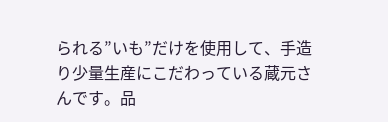られる”いも”だけを使用して、手造り少量生産にこだわっている蔵元さんです。品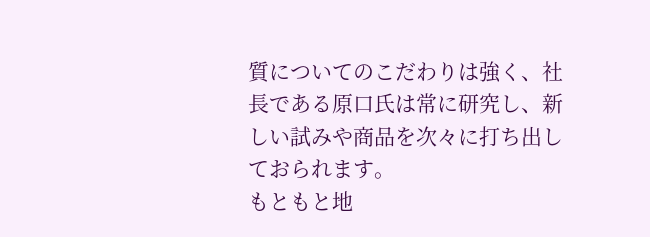質についてのこだわりは強く、社長である原口氏は常に研究し、新しい試みや商品を次々に打ち出しておられます。
もともと地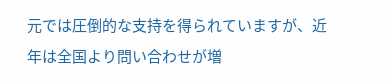元では圧倒的な支持を得られていますが、近年は全国より問い合わせが増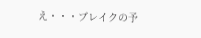え・・・ブレイクの予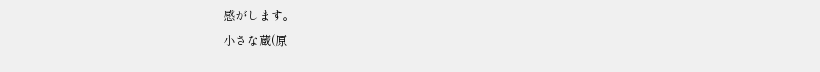感がします。
小さな蔵(原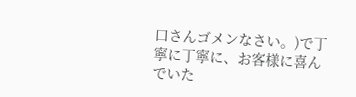口さんゴメンなさい。)で丁寧に丁寧に、お客様に喜んでいた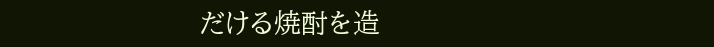だける焼酎を造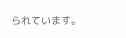られています。